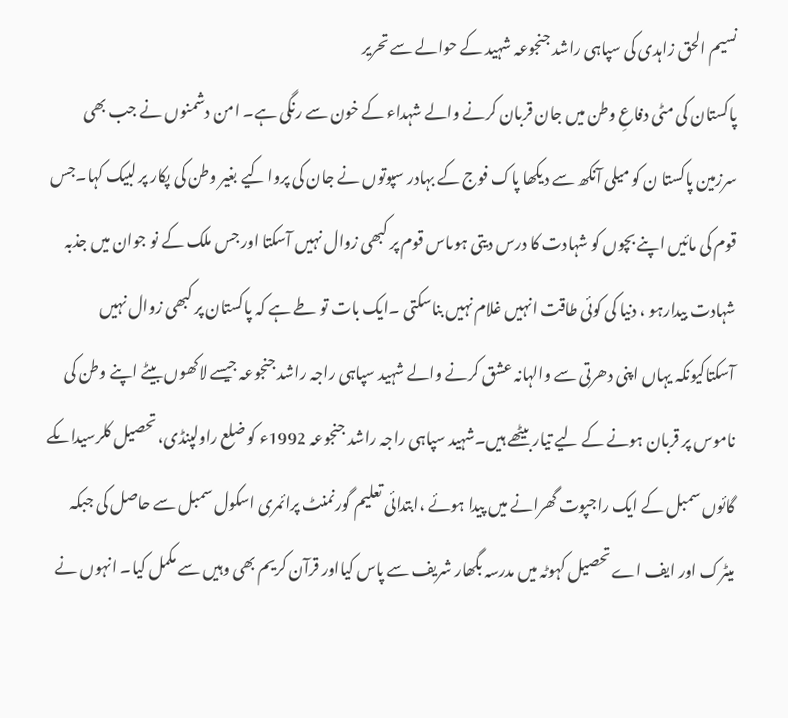نسیم الحق زاہدی کی سپاہی راشد جنجوعہ شہید کے حوالے سے تحریر
پاکستان کی مٹی دفاعِ وطن میں جان قربان کرنے والے شہداء کے خون سے رنگی ہے۔ امن دشمنوں نے جب بھی سرزمین پاکستا ن کو میلی آنکھ سے دیکھا پاک فوج کے بہادر سپوتوں نے جان کی پروا کیے بغیر وطن کی پکار پر لبیک کہا۔جس قوم کی مائیں اپنے بچوں کو شہادت کا درس دیتی ہوںاس قوم پر کبھی زوال نہیں آسکتا اور جس ملک کے نو جوان میں جذبہ شہادت بیدارہو ، دنیا کی کوئی طاقت انہیں غلام نہیں بناسکتی ۔ایک بات تو طے ہے کہ پاکستان پر کبھی زوال نہیں آسکتاکیونکہ یہاں اپنی دھرتی سے والہانہ عشق کرنے والے شہید سپاہی راجہ راشد جنجوعہ جیسے لاکھوں بیٹے اپنے وطن کی ناموس پر قربان ہونے کے لیے تیار بیٹھے ہیں۔شہید سپاہی راجہ راشد جنجوعہ 1992ء کو ضلع راولپنڈی، تحصیل کلرسیداںکے گائوں سمبل کے ایک راجپوت گھرانے میں پیدا ہوئے ،ابتدائی تعلیم گورنمنٹ پرائمری اسکول سمبل سے حاصل کی جبکہ میٹرک اور ایف اے تحصیل کہوٹہ میں مدرسہ بگھار شریف سے پاس کیااور قرآن کریم بھی وہیں سے مکمل کیا۔ انہوں نے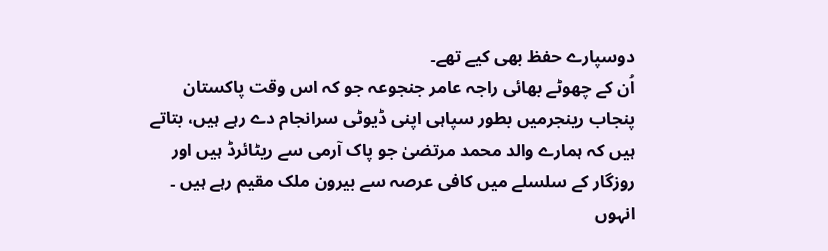دوسپارے حفظ بھی کیے تھے۔
اُن کے چھوٹے بھائی راجہ عامر جنجوعہ جو کہ اس وقت پاکستان پنجاب رینجرمیں بطور سپاہی اپنی ڈیوٹی سرانجام دے رہے ہیں، بتاتے ہیں کہ ہمارے والد محمد مرتضیٰ جو پاک آرمی سے ریٹائرڈ ہیں اور روزگار کے سلسلے میں کافی عرصہ سے بیرون ملک مقیم رہے ہیں ۔ انہوں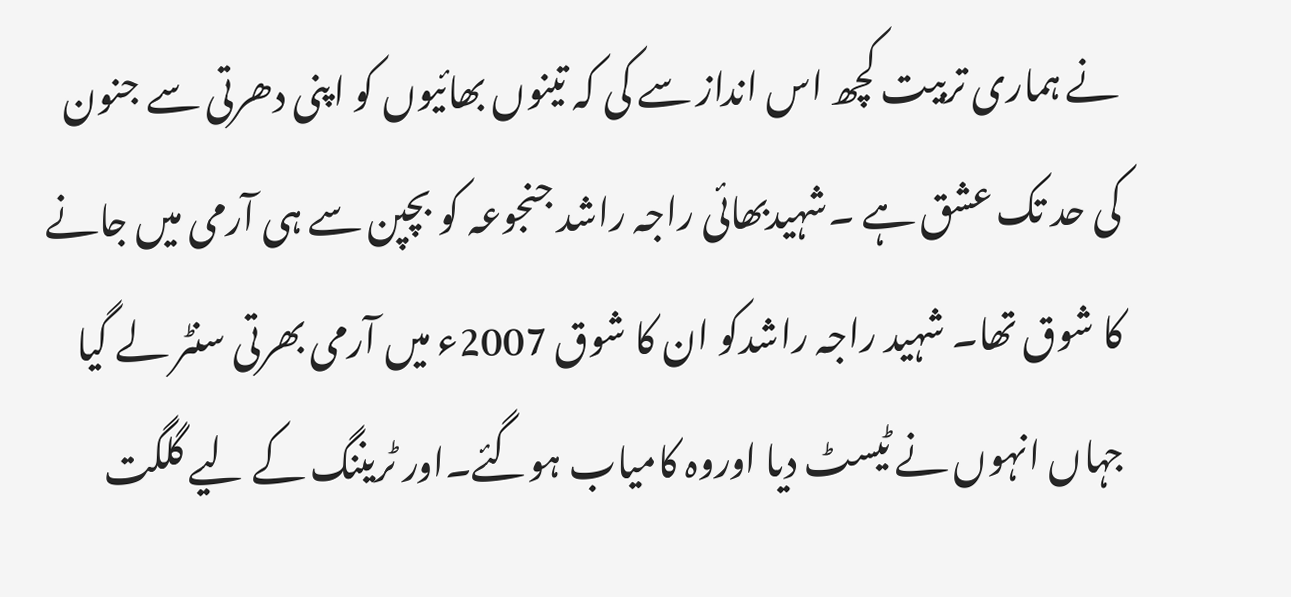نے ہماری تربیت کچھ اس انداز سے کی کہ تینوں بھائیوں کو اپنی دھرتی سے جنون کی حد تک عشق ہے ۔شہیدبھائی راجہ راشد جنجوعہ کو بچپن سے ہی آرمی میں جانے کا شوق تھا۔ شہید راجہ راشدکو ان کا شوق 2007ء میں آرمی بھرتی سنٹر لے گیا جہاں انہوں نے ٹیسٹ دیا اوروہ کامیاب ہوگئے۔اور ٹریننگ کے لیے گلگت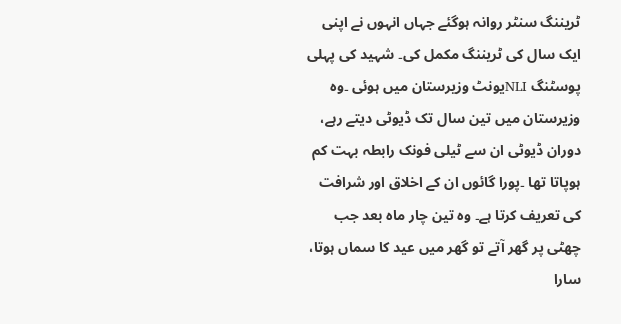ٹریننگ سنٹر روانہ ہوگئے جہاں انہوں نے اپنی ایک سال کی ٹریننگ مکمل کی۔ شہید کی پہلی پوسٹنگ NLIیونٹ وزیرستان میں ہوئی ۔وہ وزیرستان میں تین سال تک ڈیوٹی دیتے رہے، دوران ڈیوٹی ان سے ٹیلی فونک رابطہ بہت کم ہوپاتا تھا ۔پورا گائوں ان کے اخلاق اور شرافت کی تعریف کرتا ہے۔ وہ تین چار ماہ بعد جب چھٹی پر گھر آتے تو گھر میں عید کا سماں ہوتا، سارا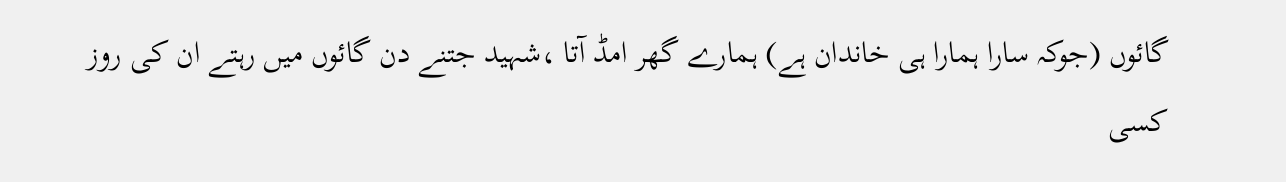گائوں (جوکہ سارا ہمارا ہی خاندان ہے) ہمارے گھر امڈ آتا ،شہید جتنے دن گائوں میں رہتے ان کی روز کسی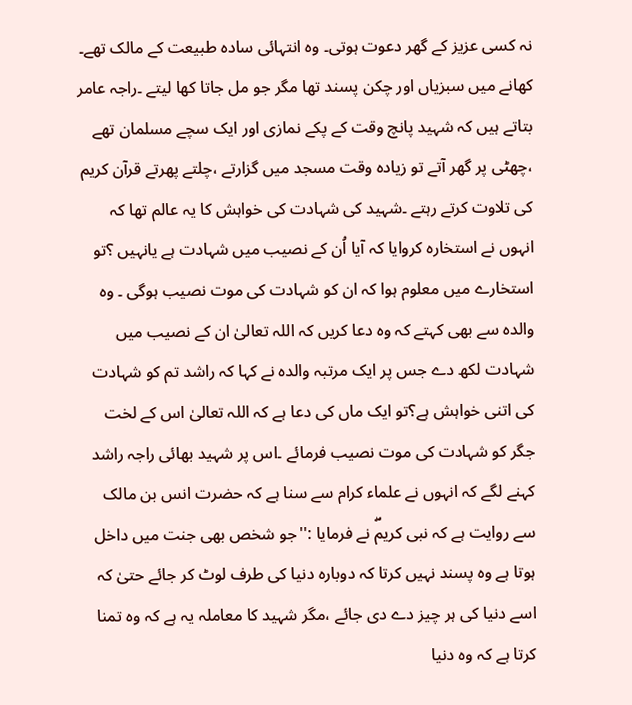نہ کسی عزیز کے گھر دعوت ہوتی۔ وہ انتہائی سادہ طبیعت کے مالک تھے۔ کھانے میں سبزیاں اور چکن پسند تھا مگر جو مل جاتا کھا لیتے ۔راجہ عامر بتاتے ہیں کہ شہید پانچ وقت کے پکے نمازی اور ایک سچے مسلمان تھے ،چھٹی پر گھر آتے تو زیادہ وقت مسجد میں گزارتے ،چلتے پھرتے قرآن کریم کی تلاوت کرتے رہتے ۔شہید کی شہادت کی خواہش کا یہ عالم تھا کہ انہوں نے استخارہ کروایا کہ آیا اُن کے نصیب میں شہادت ہے یانہیں ؟تو استخارے میں معلوم ہوا کہ ان کو شہادت کی موت نصیب ہوگی ۔ وہ والدہ سے بھی کہتے کہ وہ دعا کریں کہ اللہ تعالیٰ ان کے نصیب میں شہادت لکھ دے جس پر ایک مرتبہ والدہ نے کہا کہ راشد تم کو شہادت کی اتنی خواہش ہے؟تو ایک ماں کی دعا ہے کہ اللہ تعالیٰ اس کے لخت جگر کو شہادت کی موت نصیب فرمائے ۔اس پر شہید بھائی راجہ راشد کہنے لگے کہ انہوں نے علماء کرام سے سنا ہے کہ حضرت انس بن مالک سے روایت ہے کہ نبی کریمۖ نے فرمایا :''جو شخص بھی جنت میں داخل ہوتا ہے وہ پسند نہیں کرتا کہ دوبارہ دنیا کی طرف لوٹ کر جائے حتیٰ کہ اسے دنیا کی ہر چیز دے دی جائے ،مگر شہید کا معاملہ یہ ہے کہ وہ تمنا کرتا ہے کہ وہ دنیا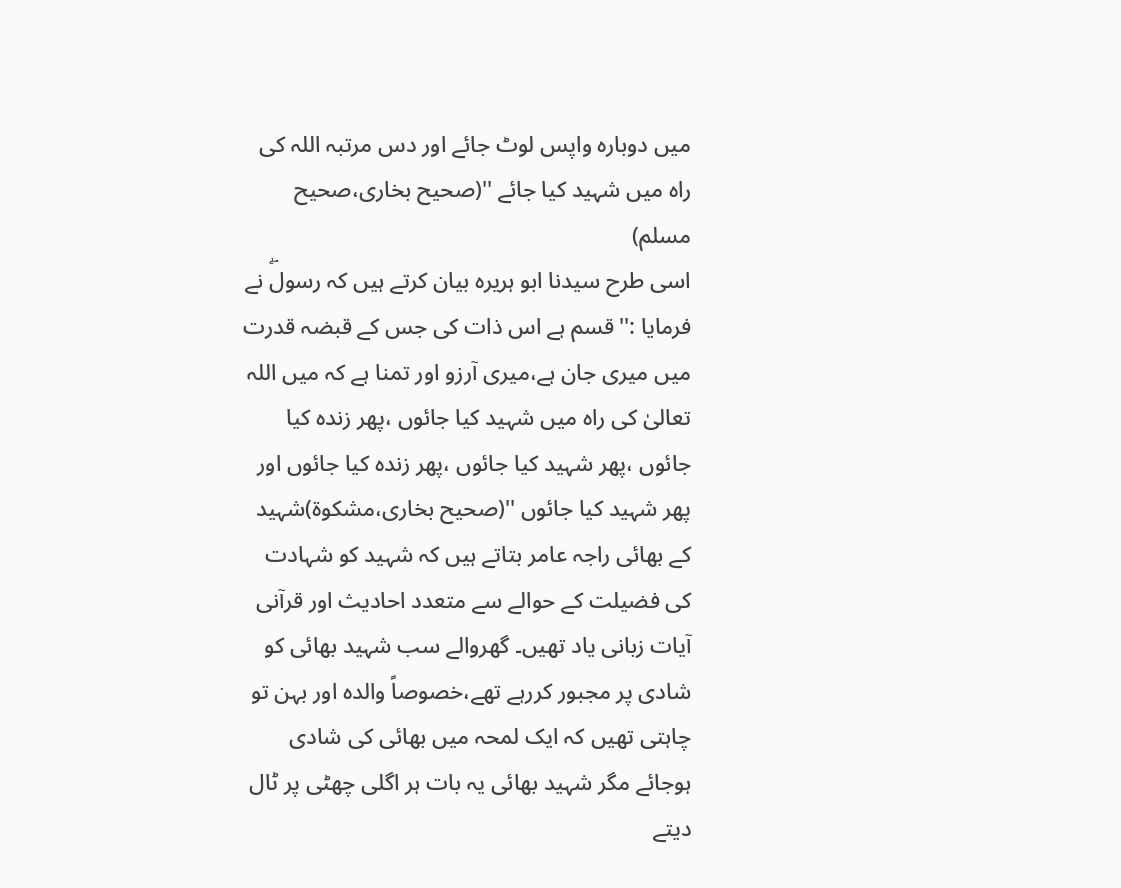میں دوبارہ واپس لوٹ جائے اور دس مرتبہ اللہ کی راہ میں شہید کیا جائے ''(صحیح بخاری،صحیح مسلم)
اسی طرح سیدنا ابو ہریرہ بیان کرتے ہیں کہ رسولۖ نے فرمایا :''قسم ہے اس ذات کی جس کے قبضہ قدرت میں میری جان ہے،میری آرزو اور تمنا ہے کہ میں اللہ تعالیٰ کی راہ میں شہید کیا جائوں ،پھر زندہ کیا جائوں ،پھر شہید کیا جائوں ،پھر زندہ کیا جائوں اور پھر شہید کیا جائوں ''(صحیح بخاری،مشکوة)شہید کے بھائی راجہ عامر بتاتے ہیں کہ شہید کو شہادت کی فضیلت کے حوالے سے متعدد احادیث اور قرآنی آیات زبانی یاد تھیں۔ گھروالے سب شہید بھائی کو شادی پر مجبور کررہے تھے،خصوصاً والدہ اور بہن تو چاہتی تھیں کہ ایک لمحہ میں بھائی کی شادی ہوجائے مگر شہید بھائی یہ بات ہر اگلی چھٹی پر ٹال دیتے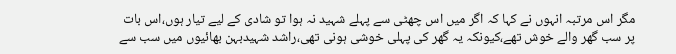مگر اس مرتبہ انہوں نے کہا کہ اگر میں اس چھٹی سے پہلے شہید نہ ہوا تو شادی کے لیے تیار ہوں،اس بات پر سب گھر والے خوش تھے،کیونکہ یہ گھر کی پہلی خوشی ہونی تھی،راشد شہیدبہن بھائیوں میں سب سے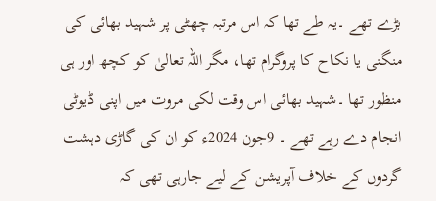بڑے تھے ۔یہ طے تھا کہ اس مرتبہ چھٹی پر شہید بھائی کی منگنی یا نکاح کا پروگرام تھا، مگر اللہ تعالیٰ کو کچھ اور ہی منظور تھا ۔شہید بھائی اس وقت لکی مروت میں اپنی ڈیوٹی انجام دے رہے تھے ۔ 9جون 2024ء کو ان کی گاڑی دہشت گردوں کے خلاف آپریشن کے لیے جارہی تھی کہ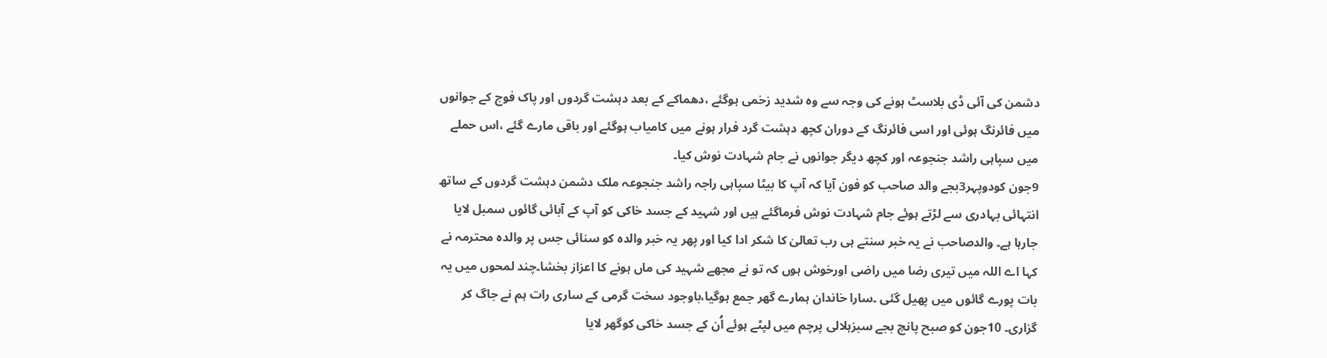دشمن کی آئی ڈی بلاسٹ ہونے کی وجہ سے وہ شدید زخمی ہوگئے ،دھماکے کے بعد دہشت گردوں اور پاک فوج کے جوانوں میں فائرنگ ہوئی اور اسی فائرنگ کے دوران کچھ دہشت گرد فرار ہونے میں کامیاب ہوگئے اور باقی مارے گئے ،اس حملے میں سپاہی راشد جنجوعہ اور کچھ دیگر جوانوں نے جام شہادت نوش کیا۔
9جون کودوپہر3بجے والد صاحب کو فون آیا کہ آپ کا بیٹا سپاہی راجہ راشد جنجوعہ ملک دشمن دہشت گردوں کے ساتھ انتہائی بہادری سے لڑتے ہوئے جام شہادت نوش فرماگئے ہیں اور شہید کے جسد خاکی کو آپ کے آبائی گائوں سمبل لایا جارہا ہے۔ والدصاحب نے یہ خبر سنتے ہی رب تعالیٰ کا شکر ادا کیا اور پھر یہ خبر والدہ کو سنائی جس پر والدہ محترمہ نے کہا اے اللہ میں تیری رضا میں راضی اورخوش ہوں کہ تو نے مجھے شہید کی ماں ہونے کا اعزاز بخشا۔چند لمحوں میں یہ بات پورے گائوں میں پھیل گئی ۔سارا خاندان ہمارے گھر جمع ہوگیا،باوجود سخت گرمی کے ساری رات ہم نے جاگ کر گزاری۔ 10جون کو صبح پانچ بجے سبزہلالی پرچم میں لپٹے ہوئے اُن کے جسد خاکی کوگھر لایا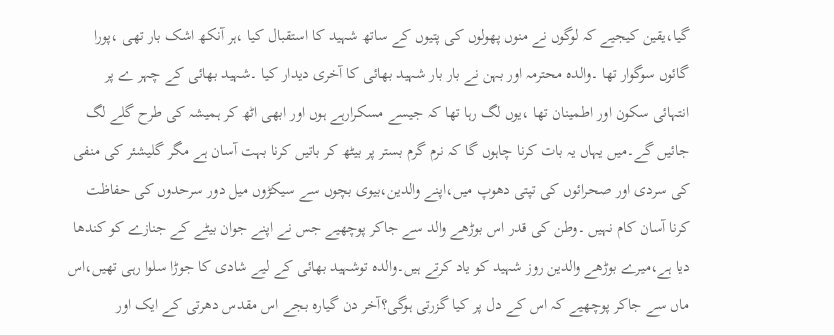گیا،یقین کیجیے کہ لوگوں نے منوں پھولوں کی پتیوں کے ساتھ شہید کا استقبال کیا ،ہر آنکھ اشک بار تھی ،پورا گائوں سوگوار تھا ۔والدہ محترمہ اور بہن نے بار بار شہید بھائی کا آخری دیدار کیا ۔شہید بھائی کے چہر ے پر انتہائی سکون اور اطمینان تھا ،یوں لگ رہا تھا کہ جیسے مسکرارہے ہوں اور ابھی اٹھ کر ہمیشہ کی طرح گلے لگ جائیں گے۔میں یہاں یہ بات کرنا چاہوں گا کہ نرم گرم بستر پر بیٹھ کر باتیں کرنا بہت آسان ہے مگر گلیشئر کی منفی کی سردی اور صحرائوں کی تپتی دھوپ میں،اپنے والدین،بیوی بچوں سے سیکڑوں میل دور سرحدوں کی حفاظت کرنا آسان کام نہیں ۔وطن کی قدر اس بوڑھے والد سے جاکر پوچھیے جس نے اپنے جوان بیٹے کے جنازے کو کندھا دیا ہے،میرے بوڑھے والدین روز شہید کو یاد کرتے ہیں۔والدہ توشہید بھائی کے لیے شادی کا جوڑا سلوا رہی تھیں،اس ماں سے جاکر پوچھیے کہ اس کے دل پر کیا گزرتی ہوگی؟آخر دن گیارہ بجے اس مقدس دھرتی کے ایک اور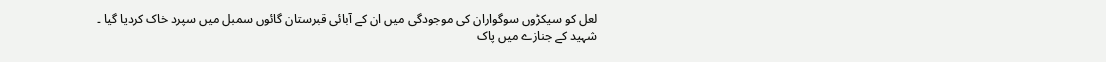لعل کو سیکڑوں سوگواران کی موجودگی میں ان کے آبائی قبرستان گائوں سمبل میں سپرد خاک کردیا گیا ۔
شہید کے جنازے میں پاک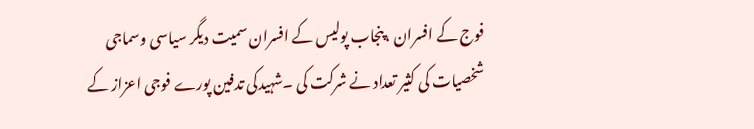فوج کے افسران ،پنجاب پولیس کے افسران سمیت دیگر سیاسی وسماجی شخصیات کی کثیر تعداد نے شرکت کی ۔شہیدکی تدفین پورے فوجی اعزاز کے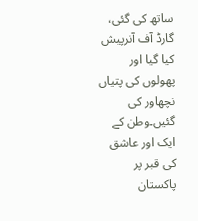ساتھ کی گئی، گارڈ آف آنرپیش کیا گیا اور پھولوں کی پتیاں نچھاور کی گئیں۔وطن کے ایک اور عاشق کی قبر پر پاکستان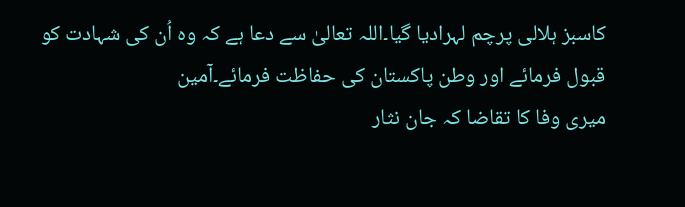کاسبز ہلالی پرچم لہرادیا گیا۔اللہ تعالیٰ سے دعا ہے کہ وہ اُن کی شہادت کو قبول فرمائے اور وطن پاکستان کی حفاظت فرمائے۔آمین
میری وفا کا تقاضا کہ جان نثار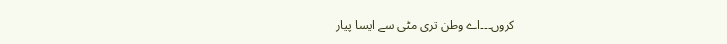کروں۔۔۔اے وطن تری مٹی سے ایسا پیار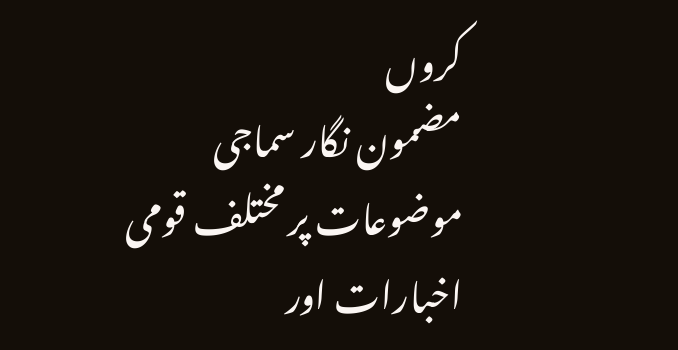کروں
مضمون نگار سماجی موضوعات پر مختلف قومی اخبارات اور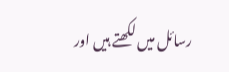رسائل میں لکھتے ہیں اور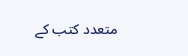متعدد کتب کے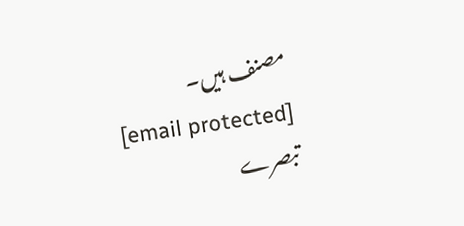مصنف ہیں۔
[email protected]
تبصرے